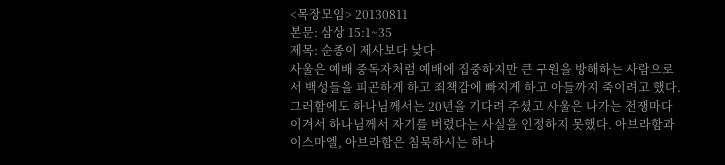<목장모임> 20130811
본문: 삼상 15:1~35
제목: 순종이 제사보다 낮다
사울은 예배 중독자처럼 예배에 집중하지만 큰 구원을 방해하는 사람으로서 백성들을 피곤하게 하고 죄책감에 빠지게 하고 아들까지 죽이려고 했다. 그러함에도 하나님께서는 20년을 기다려 주셨고 사울은 나가는 전쟁마다 이겨서 하나님께서 자기를 버렸다는 사실을 인정하지 못했다. 아브라함과 이스마엘, 아브라함은 침묵하시는 하나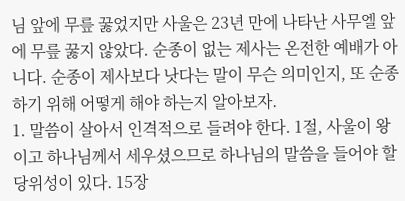님 앞에 무릎 꿇었지만 사울은 23년 만에 나타난 사무엘 앞에 무릎 꿇지 않았다. 순종이 없는 제사는 온전한 예배가 아니다. 순종이 제사보다 낫다는 말이 무슨 의미인지, 또 순종하기 위해 어떻게 해야 하는지 알아보자.
1. 말씀이 살아서 인격적으로 들려야 한다. 1절, 사울이 왕이고 하나님께서 세우셨으므로 하나님의 말씀을 들어야 할 당위성이 있다. 15장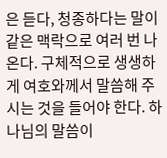은 듣다, 청종하다는 말이 같은 맥락으로 여러 번 나온다. 구체적으로 생생하게 여호와께서 말씀해 주시는 것을 들어야 한다. 하나님의 말씀이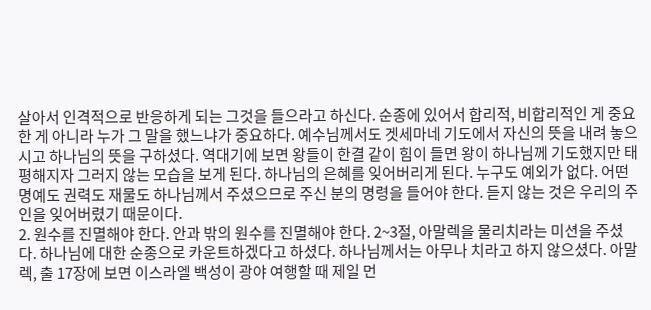살아서 인격적으로 반응하게 되는 그것을 들으라고 하신다. 순종에 있어서 합리적, 비합리적인 게 중요한 게 아니라 누가 그 말을 했느냐가 중요하다. 예수님께서도 겟세마네 기도에서 자신의 뜻을 내려 놓으시고 하나님의 뜻을 구하셨다. 역대기에 보면 왕들이 한결 같이 힘이 들면 왕이 하나님께 기도했지만 태평해지자 그러지 않는 모습을 보게 된다. 하나님의 은혜를 잊어버리게 된다. 누구도 예외가 없다. 어떤 명예도 권력도 재물도 하나님께서 주셨으므로 주신 분의 명령을 들어야 한다. 듣지 않는 것은 우리의 주인을 잊어버렸기 때문이다.
2. 원수를 진멸해야 한다. 안과 밖의 원수를 진멸해야 한다. 2~3절, 아말렉을 물리치라는 미션을 주셨다. 하나님에 대한 순종으로 카운트하겠다고 하셨다. 하나님께서는 아무나 치라고 하지 않으셨다. 아말렉, 출 17장에 보면 이스라엘 백성이 광야 여행할 때 제일 먼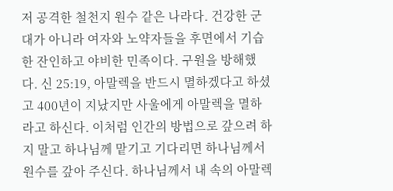저 공격한 철천지 원수 같은 나라다. 건강한 군대가 아니라 여자와 노약자들을 후면에서 기습한 잔인하고 야비한 민족이다. 구원을 방해했다. 신 25:19, 아말렉을 반드시 멸하겠다고 하셨고 400년이 지났지만 사울에게 아말렉을 멸하라고 하신다. 이처럼 인간의 방법으로 갚으려 하지 말고 하나님께 맡기고 기다리면 하나님께서 원수를 갚아 주신다. 하나님께서 내 속의 아말렉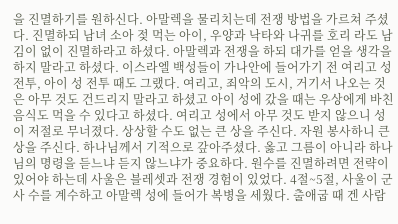을 진멸하기를 원하신다. 아말렉을 물리치는데 전쟁 방법을 가르쳐 주셨다. 진멸하되 남녀 소아 젖 먹는 아이, 우양과 낙타와 나귀를 호리 라도 남김이 없이 진멸하라고 하셨다. 아말렉과 전쟁을 하되 대가를 얻을 생각을 하지 말라고 하셨다. 이스라엘 백성들이 가나안에 들어가기 전 여리고 성 전투, 아이 성 전투 때도 그랬다. 여리고, 죄악의 도시, 거기서 나오는 것은 아무 것도 건드리지 말라고 하셨고 아이 성에 갔을 때는 우상에게 바친 음식도 먹을 수 있다고 하셨다. 여리고 성에서 아무 것도 받지 않으니 성이 저절로 무너졌다. 상상할 수도 없는 큰 상을 주신다. 자원 봉사하니 큰 상을 주신다. 하나님께서 기적으로 갚아주셨다. 옳고 그름이 아니라 하나님의 명령을 듣느냐 듣지 않느냐가 중요하다. 원수를 진멸하려면 전략이 있어야 하는데 사울은 블레셋과 전쟁 경험이 있었다. 4절~5절, 사울이 군사 수를 계수하고 아말렉 성에 들어가 복병을 세웠다. 출애굽 때 겐 사람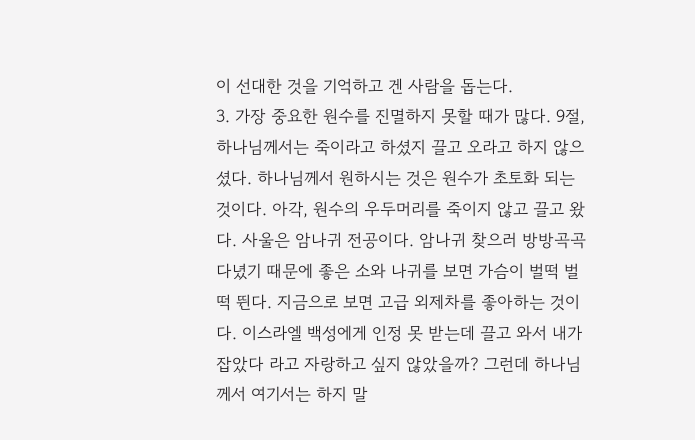이 선대한 것을 기억하고 겐 사람을 돕는다.
3. 가장 중요한 원수를 진멸하지 못할 때가 많다. 9절, 하나님께서는 죽이라고 하셨지 끌고 오라고 하지 않으셨다. 하나님께서 원하시는 것은 원수가 초토화 되는 것이다. 아각, 원수의 우두머리를 죽이지 않고 끌고 왔다. 사울은 암나귀 전공이다. 암나귀 찾으러 방방곡곡 다녔기 때문에 좋은 소와 나귀를 보면 가슴이 벌떡 벌떡 뛴다. 지금으로 보면 고급 외제차를 좋아하는 것이다. 이스라엘 백성에게 인정 못 받는데 끌고 와서 내가 잡았다 라고 자랑하고 싶지 않았을까? 그런데 하나님께서 여기서는 하지 말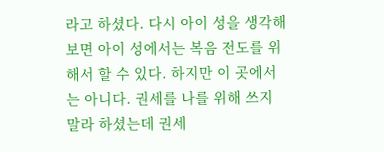라고 하셨다. 다시 아이 성을 생각해 보면 아이 성에서는 복음 전도를 위해서 할 수 있다. 하지만 이 곳에서는 아니다. 권세를 나를 위해 쓰지 말라 하셨는데 권세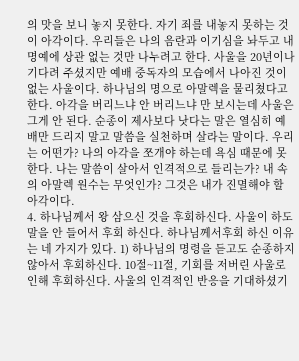의 맛을 보니 놓지 못한다. 자기 죄를 내놓지 못하는 것이 아각이다. 우리들은 나의 음란과 이기심을 놔두고 내 명예에 상관 없는 것만 나누려고 한다. 사울을 20년이나 기다려 주셨지만 예배 중독자의 모습에서 나아진 것이 없는 사울이다. 하나님의 명으로 아말렉을 물리쳤다고 한다. 아각을 버리느냐 안 버리느냐 만 보시는데 사울은 그게 안 된다. 순종이 제사보다 낫다는 말은 열심히 예배만 드리지 말고 말씀을 실천하며 살라는 말이다. 우리는 어떤가? 나의 아각을 쪼개야 하는데 욕심 때문에 못 한다. 나는 말씀이 살아서 인격적으로 들리는가? 내 속의 아말렉 원수는 무엇인가? 그것은 내가 진멸해야 할 아각이다.
4. 하나님께서 왕 삼으신 것을 후회하신다. 사울이 하도 말을 안 들어서 후회 하신다. 하나님께서후회 하신 이유는 네 가지가 있다. 1) 하나님의 명령을 듣고도 순종하지 않아서 후회하신다. 10절~11절, 기회를 저버린 사울로 인해 후회하신다. 사울의 인격적인 반응을 기대하셨기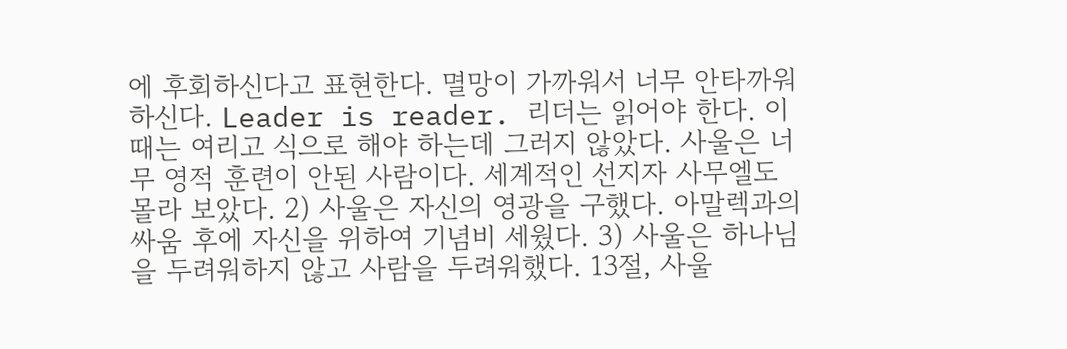에 후회하신다고 표현한다. 멸망이 가까워서 너무 안타까워하신다. Leader is reader. 리더는 읽어야 한다. 이 때는 여리고 식으로 해야 하는데 그러지 않았다. 사울은 너무 영적 훈련이 안된 사람이다. 세계적인 선지자 사무엘도 몰라 보았다. 2) 사울은 자신의 영광을 구했다. 아말렉과의 싸움 후에 자신을 위하여 기념비 세웠다. 3) 사울은 하나님을 두려워하지 않고 사람을 두려워했다. 13절, 사울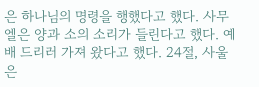은 하나님의 명령을 행했다고 했다. 사무엘은 양과 소의 소리가 들린다고 했다. 예배 드리러 가져 왔다고 했다. 24절, 사울은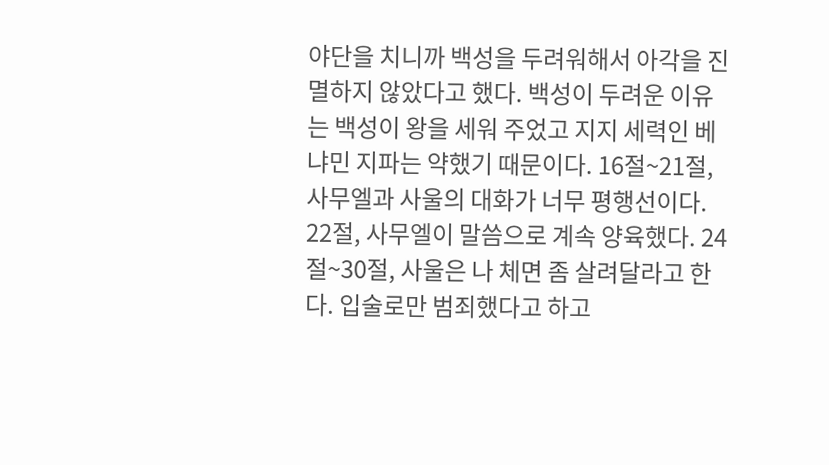야단을 치니까 백성을 두려워해서 아각을 진멸하지 않았다고 했다. 백성이 두려운 이유는 백성이 왕을 세워 주었고 지지 세력인 베냐민 지파는 약했기 때문이다. 16절~21절, 사무엘과 사울의 대화가 너무 평행선이다. 22절, 사무엘이 말씀으로 계속 양육했다. 24절~30절, 사울은 나 체면 좀 살려달라고 한다. 입술로만 범죄했다고 하고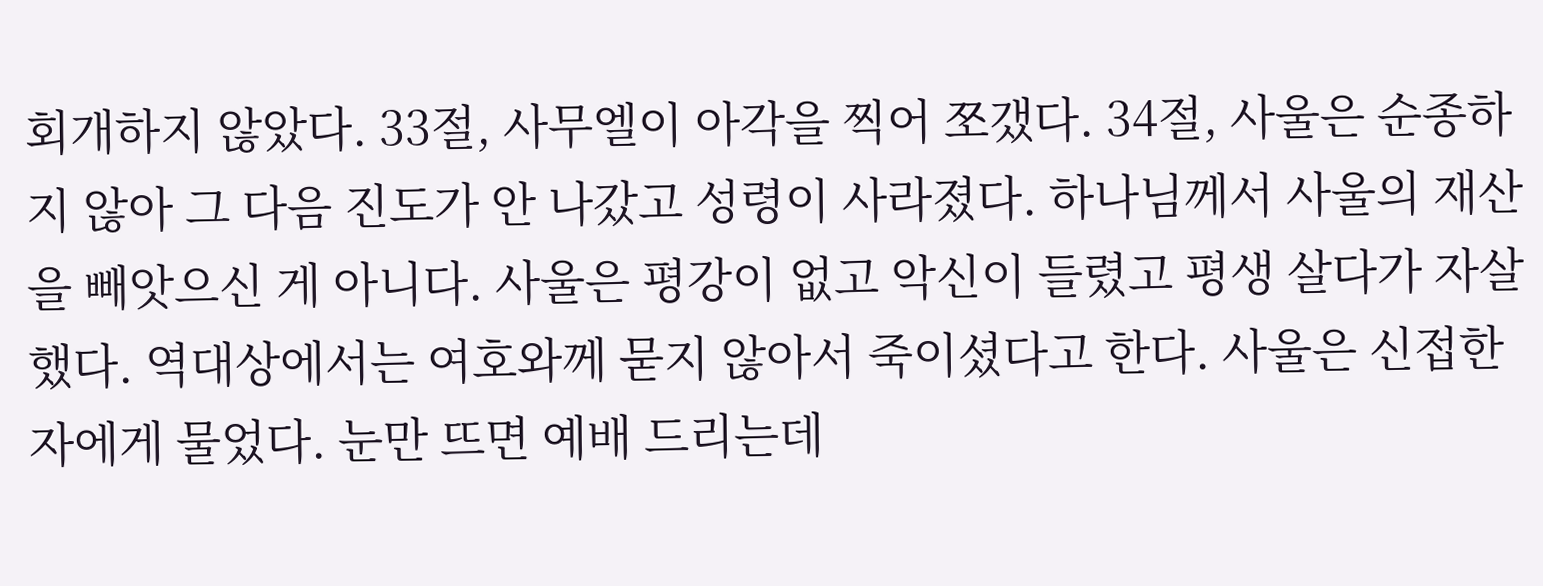회개하지 않았다. 33절, 사무엘이 아각을 찍어 쪼갰다. 34절, 사울은 순종하지 않아 그 다음 진도가 안 나갔고 성령이 사라졌다. 하나님께서 사울의 재산을 빼앗으신 게 아니다. 사울은 평강이 없고 악신이 들렸고 평생 살다가 자살했다. 역대상에서는 여호와께 묻지 않아서 죽이셨다고 한다. 사울은 신접한 자에게 물었다. 눈만 뜨면 예배 드리는데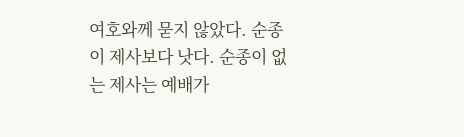여호와께 묻지 않았다. 순종이 제사보다 낫다. 순종이 없는 제사는 예배가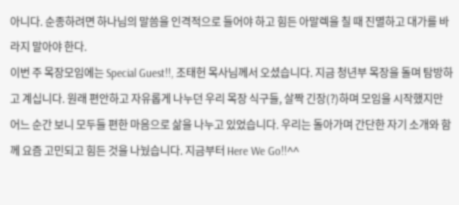아니다. 순종하려면 하나님의 말씀을 인격적으로 들어야 하고 힘든 아말렉을 칠 때 진멸하고 대가를 바라지 말아야 한다.
이번 주 목장모임에는 Special Guest!!, 조태헌 목사님께서 오셨습니다. 지금 청년부 목장을 돌며 탐방하고 계십니다. 원래 편안하고 자유롭게 나누던 우리 목장 식구들, 살짝 긴장(?)하며 모임을 시작했지만 어느 순간 보니 모두들 편한 마음으로 삶을 나누고 있었습니다. 우리는 돌아가며 간단한 자기 소개와 함께 요즘 고민되고 힘든 것을 나눴습니다. 지금부터 Here We Go!!^^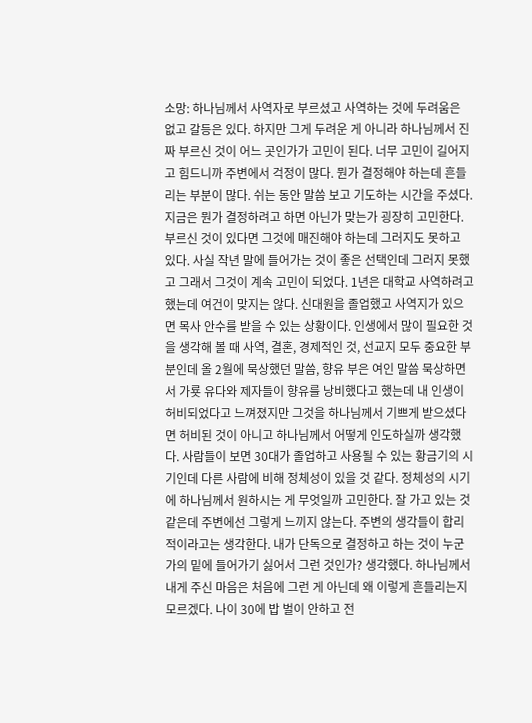소망: 하나님께서 사역자로 부르셨고 사역하는 것에 두려움은 없고 갈등은 있다. 하지만 그게 두려운 게 아니라 하나님께서 진짜 부르신 것이 어느 곳인가가 고민이 된다. 너무 고민이 길어지고 힘드니까 주변에서 걱정이 많다. 뭔가 결정해야 하는데 흔들리는 부분이 많다. 쉬는 동안 말씀 보고 기도하는 시간을 주셨다. 지금은 뭔가 결정하려고 하면 아닌가 맞는가 굉장히 고민한다. 부르신 것이 있다면 그것에 매진해야 하는데 그러지도 못하고 있다. 사실 작년 말에 들어가는 것이 좋은 선택인데 그러지 못했고 그래서 그것이 계속 고민이 되었다. 1년은 대학교 사역하려고 했는데 여건이 맞지는 않다. 신대원을 졸업했고 사역지가 있으면 목사 안수를 받을 수 있는 상황이다. 인생에서 많이 필요한 것을 생각해 볼 때 사역, 결혼, 경제적인 것, 선교지 모두 중요한 부분인데 올 2월에 묵상했던 말씀, 향유 부은 여인 말씀 묵상하면서 가룟 유다와 제자들이 향유를 낭비했다고 했는데 내 인생이 허비되었다고 느껴졌지만 그것을 하나님께서 기쁘게 받으셨다면 허비된 것이 아니고 하나님께서 어떻게 인도하실까 생각했다. 사람들이 보면 30대가 졸업하고 사용될 수 있는 황금기의 시기인데 다른 사람에 비해 정체성이 있을 것 같다. 정체성의 시기에 하나님께서 원하시는 게 무엇일까 고민한다. 잘 가고 있는 것 같은데 주변에선 그렇게 느끼지 않는다. 주변의 생각들이 합리적이라고는 생각한다. 내가 단독으로 결정하고 하는 것이 누군가의 밑에 들어가기 싫어서 그런 것인가? 생각했다. 하나님께서 내게 주신 마음은 처음에 그런 게 아닌데 왜 이렇게 흔들리는지 모르겠다. 나이 30에 밥 벌이 안하고 전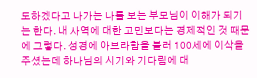도하겠다고 나가는 나를 보는 부모님이 이해가 되기는 한다. 내 사역에 대한 고민보다는 경제적인 것 때문에 그렇다. 성경에 아브라함을 불러 100세에 이삭을 주셨는데 하나님의 시기와 기다림에 대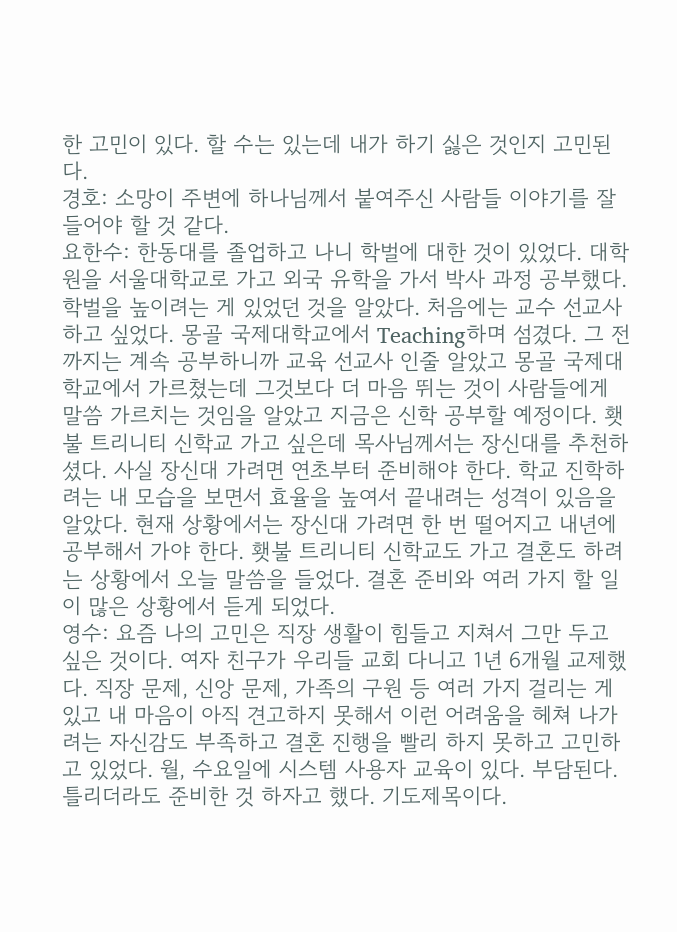한 고민이 있다. 할 수는 있는데 내가 하기 싫은 것인지 고민된다.
경호: 소망이 주변에 하나님께서 붙여주신 사람들 이야기를 잘 들어야 할 것 같다.
요한수: 한동대를 졸업하고 나니 학벌에 대한 것이 있었다. 대학원을 서울대학교로 가고 외국 유학을 가서 박사 과정 공부했다. 학벌을 높이려는 게 있었던 것을 알았다. 처음에는 교수 선교사 하고 싶었다. 몽골 국제대학교에서 Teaching하며 섬겼다. 그 전까지는 계속 공부하니까 교육 선교사 인줄 알았고 몽골 국제대학교에서 가르쳤는데 그것보다 더 마음 뛰는 것이 사람들에게 말씀 가르치는 것임을 알았고 지금은 신학 공부할 예정이다. 횃불 트리니티 신학교 가고 싶은데 목사님께서는 장신대를 추천하셨다. 사실 장신대 가려면 연초부터 준비해야 한다. 학교 진학하려는 내 모습을 보면서 효율을 높여서 끝내려는 성격이 있음을 알았다. 현재 상황에서는 장신대 가려면 한 번 떨어지고 내년에 공부해서 가야 한다. 횃불 트리니티 신학교도 가고 결혼도 하려는 상황에서 오늘 말씀을 들었다. 결혼 준비와 여러 가지 할 일이 많은 상황에서 듣게 되었다.
영수: 요즘 나의 고민은 직장 생활이 힘들고 지쳐서 그만 두고 싶은 것이다. 여자 친구가 우리들 교회 다니고 1년 6개월 교제했다. 직장 문제, 신앙 문제, 가족의 구원 등 여러 가지 걸리는 게 있고 내 마음이 아직 견고하지 못해서 이런 어려움을 헤쳐 나가려는 자신감도 부족하고 결혼 진행을 빨리 하지 못하고 고민하고 있었다. 월, 수요일에 시스템 사용자 교육이 있다. 부담된다. 틀리더라도 준비한 것 하자고 했다. 기도제목이다.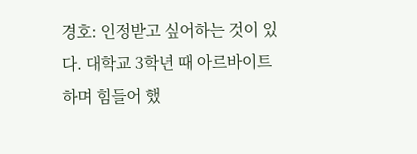경호: 인정받고 싶어하는 것이 있다. 대학교 3학년 때 아르바이트 하며 힘들어 했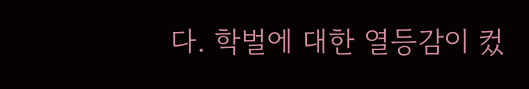다. 학벌에 대한 열등감이 컸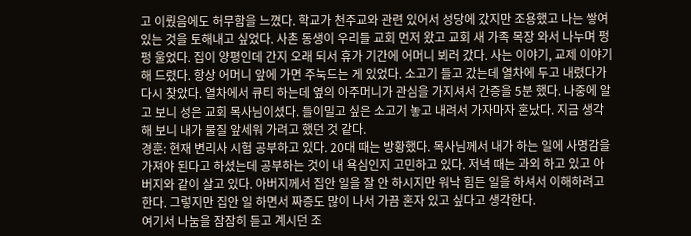고 이뤘음에도 허무함을 느꼈다. 학교가 천주교와 관련 있어서 성당에 갔지만 조용했고 나는 쌓여 있는 것을 토해내고 싶었다. 사촌 동생이 우리들 교회 먼저 왔고 교회 새 가족 목장 와서 나누며 펑펑 울었다. 집이 양평인데 간지 오래 되서 휴가 기간에 어머니 뵈러 갔다. 사는 이야기, 교제 이야기 해 드렸다. 항상 어머니 앞에 가면 주눅드는 게 있었다. 소고기 들고 갔는데 열차에 두고 내렸다가 다시 찾았다. 열차에서 큐티 하는데 옆의 아주머니가 관심을 가지셔서 간증을 5분 했다. 나중에 알고 보니 성은 교회 목사님이셨다. 들이밀고 싶은 소고기 놓고 내려서 가자마자 혼났다. 지금 생각해 보니 내가 물질 앞세워 가려고 했던 것 같다.
경훈: 현재 변리사 시험 공부하고 있다. 20대 때는 방황했다. 목사님께서 내가 하는 일에 사명감을 가져야 된다고 하셨는데 공부하는 것이 내 욕심인지 고민하고 있다. 저녁 때는 과외 하고 있고 아버지와 같이 살고 있다. 아버지께서 집안 일을 잘 안 하시지만 워낙 힘든 일을 하셔서 이해하려고 한다. 그렇지만 집안 일 하면서 짜증도 많이 나서 가끔 혼자 있고 싶다고 생각한다.
여기서 나눔을 잠잠히 듣고 계시던 조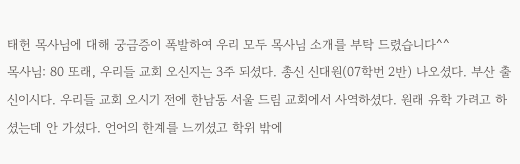태헌 목사님에 대해 궁금증이 폭발하여 우리 모두 목사님 소개를 부탁 드렸습니다^^
목사님: 80 또래, 우리들 교회 오신지는 3주 되셨다. 총신 신대원(07학번 2반) 나오셨다. 부산 출신이시다. 우리들 교회 오시기 전에 한남동 서울 드림 교회에서 사역하셨다. 원래 유학 가려고 하셨는데 안 가셨다. 언어의 한계를 느끼셨고 학위 밖에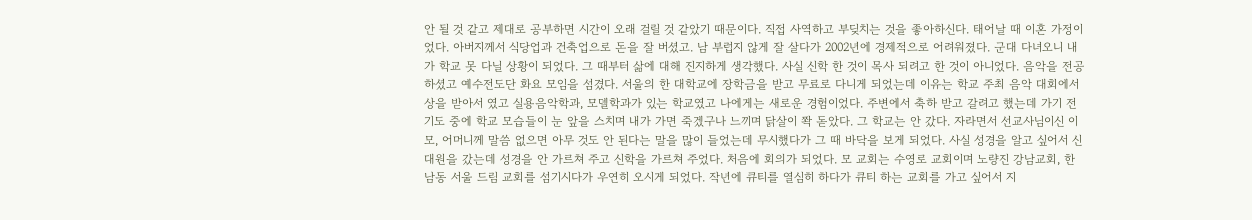안 될 것 같고 제대로 공부하면 시간이 오래 걸릴 것 같았기 때문이다. 직접 사역하고 부딪치는 것을 좋아하신다. 태어날 때 이혼 가정이었다. 아버지께서 식당업과 건축업으로 돈을 잘 버셨고. 남 부럽지 않게 잘 살다가 2002년에 경제적으로 어려워졌다. 군대 다녀오니 내가 학교 못 다닐 상황이 되었다. 그 때부터 삶에 대해 진지하게 생각했다. 사실 신학 한 것이 목사 되려고 한 것이 아니었다. 음악을 전공하셨고 예수전도단 화요 모임을 섬겼다. 서울의 한 대학교에 장학금을 받고 무료로 다니게 되었는데 이유는 학교 주최 음악 대회에서 상을 받아서 였고 실용음악학과, 모델학과가 있는 학교였고 나에게는 새로운 경험이었다. 주변에서 축하 받고 갈려고 했는데 가기 전 기도 중에 학교 모습들이 눈 앞을 스치며 내가 가면 죽겠구나 느끼며 닭살이 쫙 돋았다. 그 학교는 안 갔다. 자라면서 선교사님이신 이모, 어머니께 말씀 없으면 아무 것도 안 된다는 말을 많이 들었는데 무시했다가 그 때 바닥을 보게 되었다. 사실 성경을 알고 싶어서 신대원을 갔는데 성경을 안 가르쳐 주고 신학을 가르쳐 주었다. 처음에 회의가 되었다. 모 교회는 수영로 교회이며 노량진 강남교회, 한남동 서울 드림 교회를 섬기시다가 우연히 오시게 되었다. 작년에 큐티를 열심히 하다가 큐티 하는 교회를 가고 싶어서 지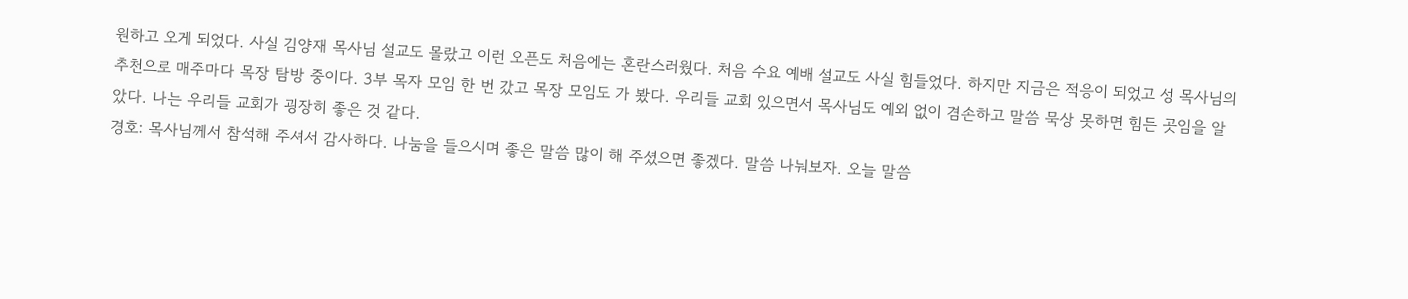원하고 오게 되었다. 사실 김양재 목사님 설교도 몰랐고 이런 오픈도 처음에는 혼란스러웠다. 처음 수요 예배 설교도 사실 힘들었다. 하지만 지금은 적응이 되었고 성 목사님의 추천으로 매주마다 목장 탐방 중이다. 3부 목자 모임 한 번 갔고 목장 모임도 가 봤다. 우리들 교회 있으면서 목사님도 예외 없이 겸손하고 말씀 묵상 못하면 힘든 곳임을 알았다. 나는 우리들 교회가 굉장히 좋은 것 같다.
경호: 목사님께서 참석해 주셔서 감사하다. 나눔을 들으시며 좋은 말씀 많이 해 주셨으면 좋겠다. 말씀 나눠보자. 오늘 말씀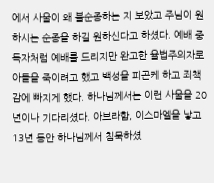에서 사울이 왜 불순종하는 지 보았고 주님이 원하시는 순종을 하길 원하신다고 하셨다. 예배 중독자처럼 예배를 드리지만 완고한 율법주의자로 아들을 죽이려고 했고 백성을 피곤케 하고 죄책감에 빠지게 했다. 하나님께서는 이런 사울을 20년이나 기다리셨다. 아브라함, 이스마엘을 낳고 13년 동안 하나님께서 침묵하셨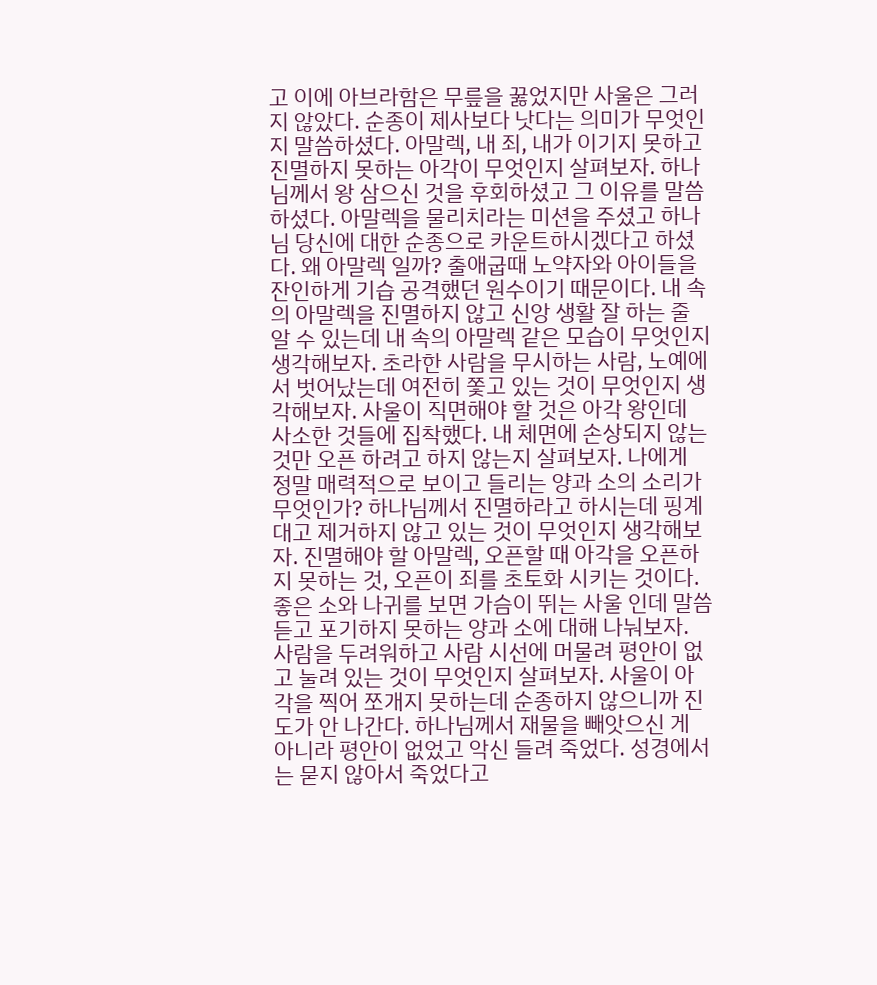고 이에 아브라함은 무릎을 꿇었지만 사울은 그러지 않았다. 순종이 제사보다 낫다는 의미가 무엇인지 말씀하셨다. 아말렉, 내 죄, 내가 이기지 못하고 진멸하지 못하는 아각이 무엇인지 살펴보자. 하나님께서 왕 삼으신 것을 후회하셨고 그 이유를 말씀하셨다. 아말렉을 물리치라는 미션을 주셨고 하나님 당신에 대한 순종으로 카운트하시겠다고 하셨다. 왜 아말렉 일까? 출애굽때 노약자와 아이들을 잔인하게 기습 공격했던 원수이기 때문이다. 내 속의 아말렉을 진멸하지 않고 신앙 생활 잘 하는 줄 알 수 있는데 내 속의 아말렉 같은 모습이 무엇인지 생각해보자. 초라한 사람을 무시하는 사람, 노예에서 벗어났는데 여전히 쫓고 있는 것이 무엇인지 생각해보자. 사울이 직면해야 할 것은 아각 왕인데 사소한 것들에 집착했다. 내 체면에 손상되지 않는 것만 오픈 하려고 하지 않는지 살펴보자. 나에게 정말 매력적으로 보이고 들리는 양과 소의 소리가 무엇인가? 하나님께서 진멸하라고 하시는데 핑계 대고 제거하지 않고 있는 것이 무엇인지 생각해보자. 진멸해야 할 아말렉, 오픈할 때 아각을 오픈하지 못하는 것, 오픈이 죄를 초토화 시키는 것이다. 좋은 소와 나귀를 보면 가슴이 뛰는 사울 인데 말씀 듣고 포기하지 못하는 양과 소에 대해 나눠보자. 사람을 두려워하고 사람 시선에 머물려 평안이 없고 눌려 있는 것이 무엇인지 살펴보자. 사울이 아각을 찍어 쪼개지 못하는데 순종하지 않으니까 진도가 안 나간다. 하나님께서 재물을 빼앗으신 게 아니라 평안이 없었고 악신 들려 죽었다. 성경에서는 묻지 않아서 죽었다고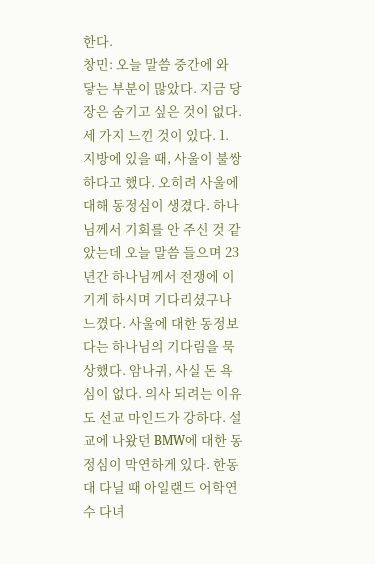한다.
창민: 오늘 말씀 중간에 와 닿는 부분이 많았다. 지금 당장은 숨기고 싶은 것이 없다. 세 가지 느낀 것이 있다. 1. 지방에 있을 때, 사울이 불쌍하다고 했다. 오히려 사울에 대해 동정심이 생겼다. 하나님께서 기회를 안 주신 것 같았는데 오늘 말씀 들으며 23년간 하나님께서 전쟁에 이기게 하시며 기다리셨구나 느꼈다. 사울에 대한 동정보다는 하나님의 기다림을 묵상했다. 암나귀, 사실 돈 욕심이 없다. 의사 되려는 이유도 선교 마인드가 강하다. 설교에 나왔던 BMW에 대한 동정심이 막연하게 있다. 한동대 다닐 때 아일랜드 어학연수 다녀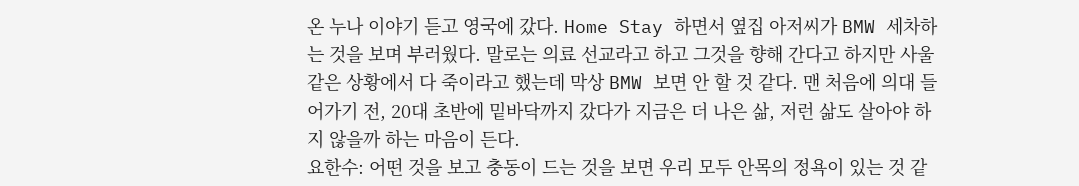온 누나 이야기 듣고 영국에 갔다. Home Stay 하면서 옆집 아저씨가 BMW 세차하는 것을 보며 부러웠다. 말로는 의료 선교라고 하고 그것을 향해 간다고 하지만 사울 같은 상황에서 다 죽이라고 했는데 막상 BMW 보면 안 할 것 같다. 맨 처음에 의대 들어가기 전, 20대 초반에 밑바닥까지 갔다가 지금은 더 나은 삶, 저런 삶도 살아야 하지 않을까 하는 마음이 든다.
요한수: 어떤 것을 보고 충동이 드는 것을 보면 우리 모두 안목의 정욕이 있는 것 같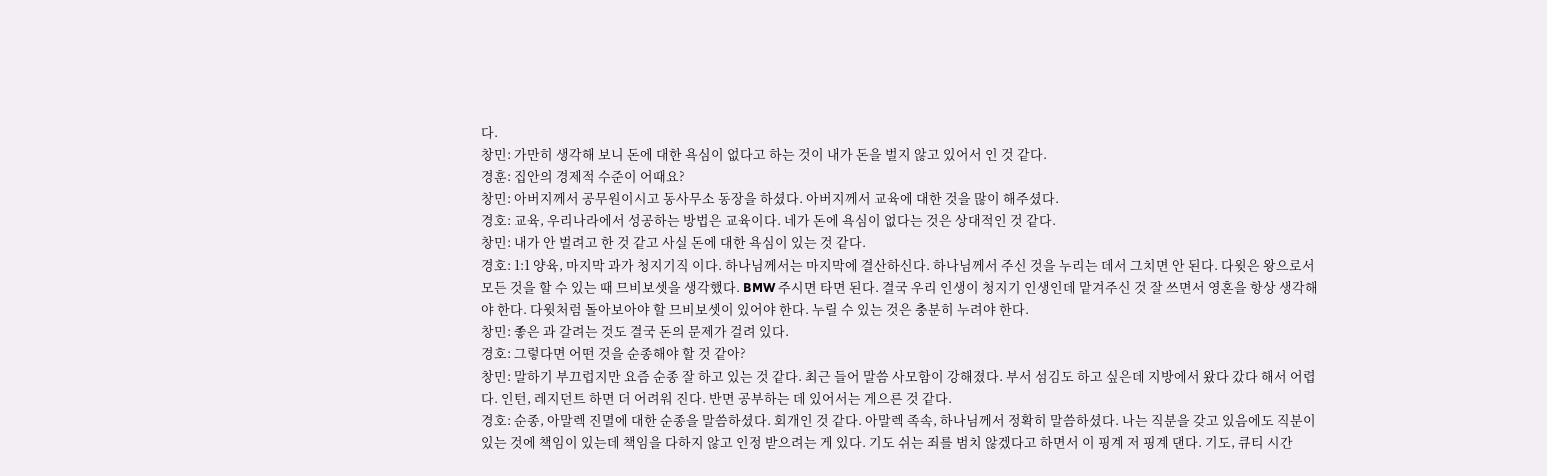다.
창민: 가만히 생각해 보니 돈에 대한 욕심이 없다고 하는 것이 내가 돈을 벌지 않고 있어서 인 것 같다.
경훈: 집안의 경제적 수준이 어때요?
창민: 아버지께서 공무원이시고 동사무소 동장을 하셨다. 아버지께서 교육에 대한 것을 많이 해주셨다.
경호: 교육, 우리나라에서 성공하는 방법은 교육이다. 네가 돈에 욕심이 없다는 것은 상대적인 것 같다.
창민: 내가 안 벌려고 한 것 같고 사실 돈에 대한 욕심이 있는 것 같다.
경호: 1:1 양육, 마지막 과가 청지기직 이다. 하나님께서는 마지막에 결산하신다. 하나님께서 주신 것을 누리는 데서 그치면 안 된다. 다윗은 왕으로서 모든 것을 할 수 있는 때 므비보셋을 생각했다. BMW 주시면 타면 된다. 결국 우리 인생이 청지기 인생인데 맡겨주신 것 잘 쓰면서 영혼을 항상 생각해야 한다. 다윗처럼 돌아보아야 할 므비보셋이 있어야 한다. 누릴 수 있는 것은 충분히 누려야 한다.
창민: 좋은 과 갈려는 것도 결국 돈의 문제가 걸려 있다.
경호: 그렇다면 어떤 것을 순종해야 할 것 같아?
창민: 말하기 부끄럽지만 요즘 순종 잘 하고 있는 것 같다. 최근 들어 말씀 사모함이 강해졌다. 부서 섬김도 하고 싶은데 지방에서 왔다 갔다 해서 어렵다. 인턴, 레지던트 하면 더 어려워 진다. 반면 공부하는 데 있어서는 게으른 것 같다.
경호: 순종, 아말렉 진멸에 대한 순종을 말씀하셨다. 회개인 것 같다. 아말렉 족속, 하나님께서 정확히 말씀하셨다. 나는 직분을 갖고 있음에도 직분이 있는 것에 책임이 있는데 책임을 다하지 않고 인정 받으려는 게 있다. 기도 쉬는 죄를 범치 않겠다고 하면서 이 핑계 저 핑계 댄다. 기도, 큐티 시간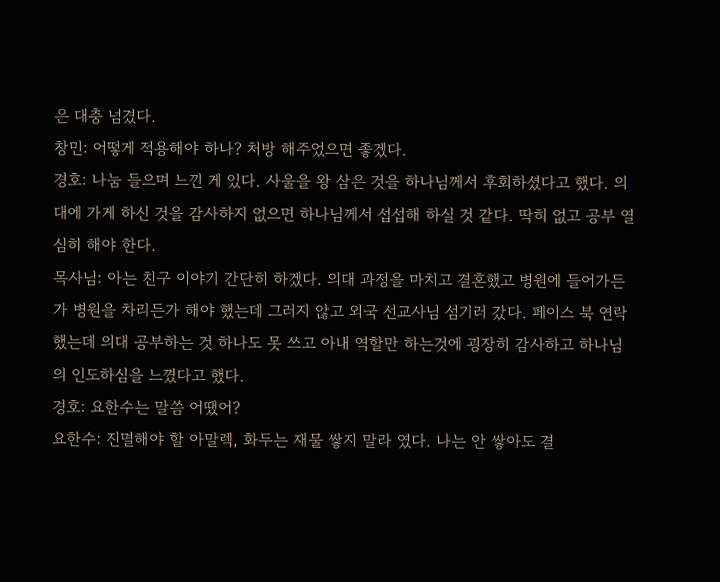은 대충 넘겼다.
창민: 어떻게 적용해야 하나? 처방 해주었으면 좋겠다.
경호: 나눔 들으며 느낀 게 있다. 사울을 왕 삼은 것을 하나님께서 후회하셨다고 했다. 의대에 가게 하신 것을 감사하지 없으면 하나님께서 섭섭해 하실 것 같다. 딱히 없고 공부 열심히 해야 한다.
목사님: 아는 친구 이야기 간단히 하겠다. 의대 과정을 마치고 결혼했고 병원에 들어가든가 병원을 차리든가 해야 했는데 그러지 않고 외국 선교사님 섬기러 갔다. 페이스 북 연락했는데 의대 공부하는 것 하나도 못 쓰고 아내 역할만 하는것에 굉장히 감사하고 하나님의 인도하심을 느꼈다고 했다.
경호: 요한수는 말씀 어땠어?
요한수: 진멸해야 할 아말렉, 화두는 재물 쌓지 말라 였다. 나는 안 쌓아도 결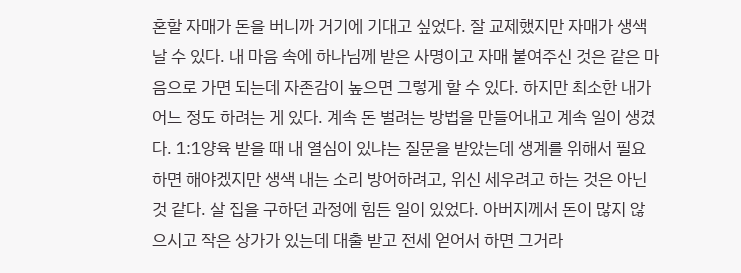혼할 자매가 돈을 버니까 거기에 기대고 싶었다. 잘 교제했지만 자매가 생색날 수 있다. 내 마음 속에 하나님께 받은 사명이고 자매 붙여주신 것은 같은 마음으로 가면 되는데 자존감이 높으면 그렇게 할 수 있다. 하지만 최소한 내가 어느 정도 하려는 게 있다. 계속 돈 벌려는 방법을 만들어내고 계속 일이 생겼다. 1:1양육 받을 때 내 열심이 있냐는 질문을 받았는데 생계를 위해서 필요하면 해야겠지만 생색 내는 소리 방어하려고, 위신 세우려고 하는 것은 아닌 것 같다. 살 집을 구하던 과정에 힘든 일이 있었다. 아버지께서 돈이 많지 않으시고 작은 상가가 있는데 대출 받고 전세 얻어서 하면 그거라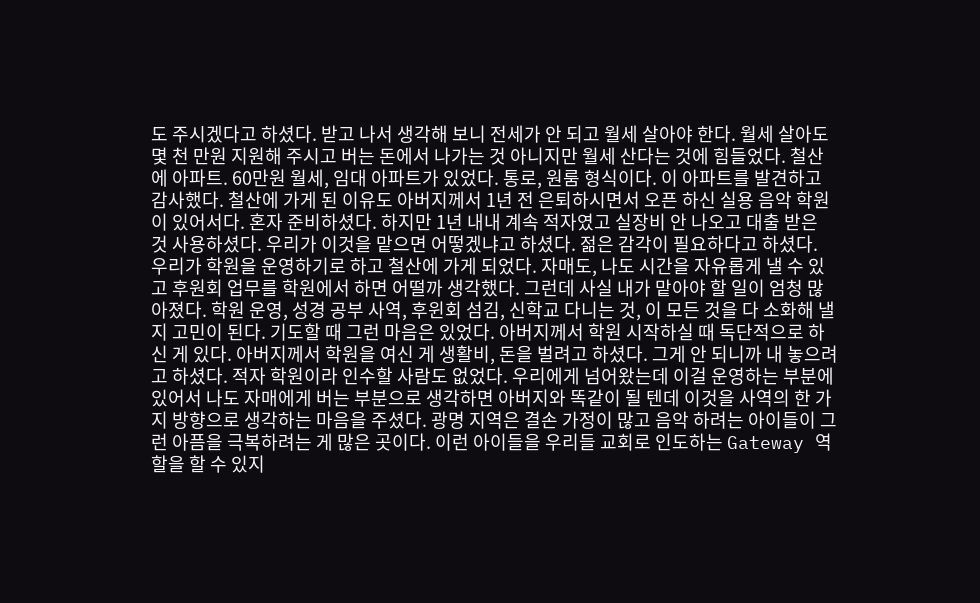도 주시겠다고 하셨다. 받고 나서 생각해 보니 전세가 안 되고 월세 살아야 한다. 월세 살아도 몇 천 만원 지원해 주시고 버는 돈에서 나가는 것 아니지만 월세 산다는 것에 힘들었다. 철산에 아파트. 60만원 월세, 임대 아파트가 있었다. 통로, 원룸 형식이다. 이 아파트를 발견하고 감사했다. 철산에 가게 된 이유도 아버지께서 1년 전 은퇴하시면서 오픈 하신 실용 음악 학원이 있어서다. 혼자 준비하셨다. 하지만 1년 내내 계속 적자였고 실장비 안 나오고 대출 받은 것 사용하셨다. 우리가 이것을 맡으면 어떻겠냐고 하셨다. 젊은 감각이 필요하다고 하셨다. 우리가 학원을 운영하기로 하고 철산에 가게 되었다. 자매도, 나도 시간을 자유롭게 낼 수 있고 후원회 업무를 학원에서 하면 어떨까 생각했다. 그런데 사실 내가 맡아야 할 일이 엄청 많아졌다. 학원 운영, 성경 공부 사역, 후윈회 섬김, 신학교 다니는 것, 이 모든 것을 다 소화해 낼지 고민이 된다. 기도할 때 그런 마음은 있었다. 아버지께서 학원 시작하실 때 독단적으로 하신 게 있다. 아버지께서 학원을 여신 게 생활비, 돈을 벌려고 하셨다. 그게 안 되니까 내 놓으려고 하셨다. 적자 학원이라 인수할 사람도 없었다. 우리에게 넘어왔는데 이걸 운영하는 부분에 있어서 나도 자매에게 버는 부분으로 생각하면 아버지와 똑같이 될 텐데 이것을 사역의 한 가지 방향으로 생각하는 마음을 주셨다. 광명 지역은 결손 가정이 많고 음악 하려는 아이들이 그런 아픔을 극복하려는 게 많은 곳이다. 이런 아이들을 우리들 교회로 인도하는 Gateway 역할을 할 수 있지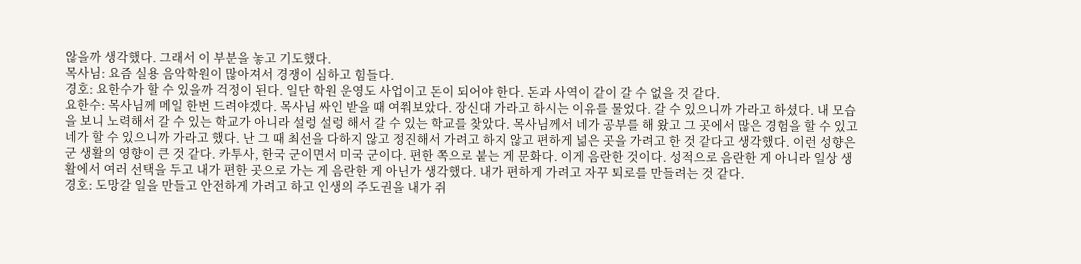않을까 생각했다. 그래서 이 부분을 놓고 기도했다.
목사님: 요즘 실용 음악학원이 많아져서 경쟁이 심하고 힘들다.
경호: 요한수가 할 수 있을까 걱정이 된다. 일단 학원 운영도 사업이고 돈이 되어야 한다. 돈과 사역이 같이 갈 수 없을 것 같다.
요한수: 목사님께 메일 한번 드려야겠다. 목사님 싸인 받을 때 여쭤보았다. 장신대 가라고 하시는 이유를 물었다. 갈 수 있으니까 가라고 하셨다. 내 모습을 보니 노력해서 갈 수 있는 학교가 아니라 설렁 설렁 해서 갈 수 있는 학교를 찾았다. 목사님께서 네가 공부를 해 왔고 그 곳에서 많은 경험을 할 수 있고 네가 할 수 있으니까 가라고 했다. 난 그 때 최선을 다하지 않고 정진해서 가려고 하지 않고 편하게 넒은 곳을 가려고 한 것 같다고 생각했다. 이런 성향은 군 생활의 영향이 큰 것 같다. 카투사, 한국 군이면서 미국 군이다. 편한 쪽으로 붙는 게 문화다. 이게 음란한 것이다. 성적으로 음란한 게 아니라 일상 생활에서 여러 선택을 두고 내가 편한 곳으로 가는 게 음란한 게 아닌가 생각했다. 내가 편하게 가려고 자꾸 퇴로를 만들려는 것 같다.
경호: 도망갈 일을 만들고 안전하게 가려고 하고 인생의 주도권을 내가 쥐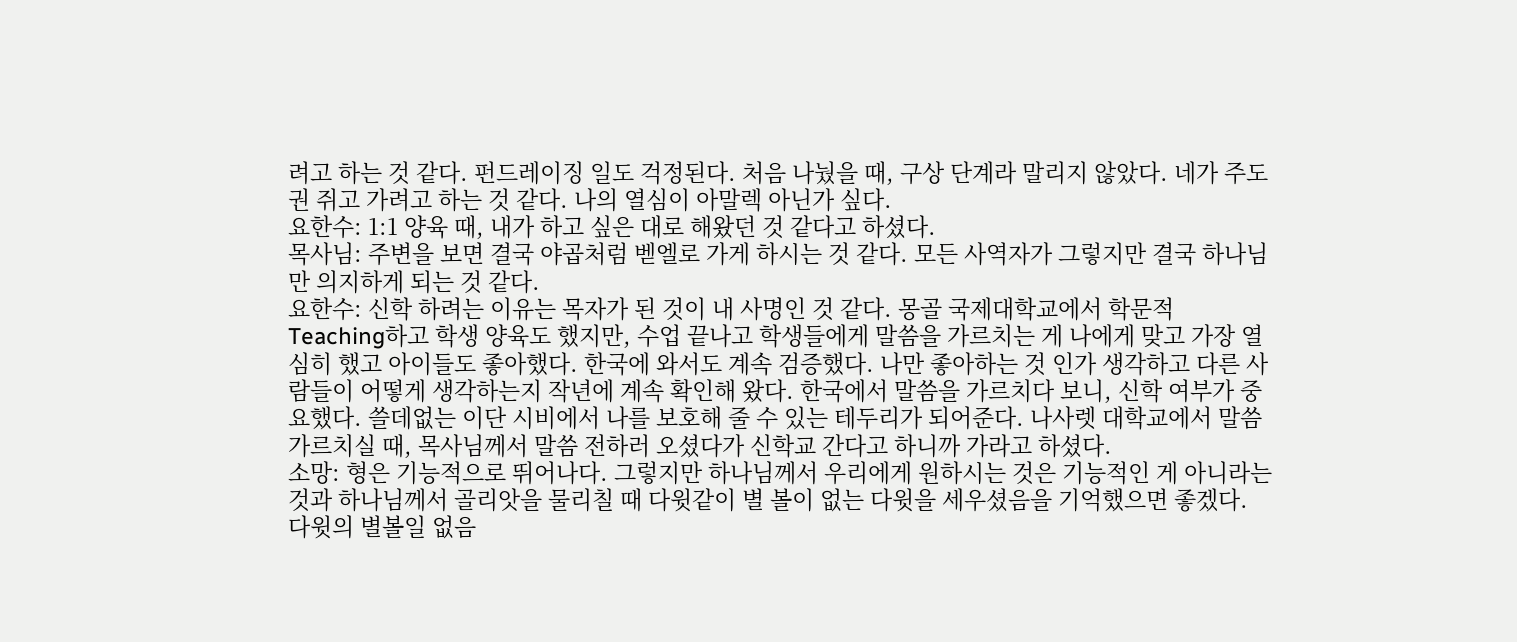려고 하는 것 같다. 펀드레이징 일도 걱정된다. 처음 나눴을 때, 구상 단계라 말리지 않았다. 네가 주도권 쥐고 가려고 하는 것 같다. 나의 열심이 아말렉 아닌가 싶다.
요한수: 1:1 양육 때, 내가 하고 싶은 대로 해왔던 것 같다고 하셨다.
목사님: 주변을 보면 결국 야곱처럼 벧엘로 가게 하시는 것 같다. 모든 사역자가 그렇지만 결국 하나님만 의지하게 되는 것 같다.
요한수: 신학 하려는 이유는 목자가 된 것이 내 사명인 것 같다. 몽골 국제대학교에서 학문적 Teaching하고 학생 양육도 했지만, 수업 끝나고 학생들에게 말씀을 가르치는 게 나에게 맞고 가장 열심히 했고 아이들도 좋아했다. 한국에 와서도 계속 검증했다. 나만 좋아하는 것 인가 생각하고 다른 사람들이 어떻게 생각하는지 작년에 계속 확인해 왔다. 한국에서 말씀을 가르치다 보니, 신학 여부가 중요했다. 쓸데없는 이단 시비에서 나를 보호해 줄 수 있는 테두리가 되어준다. 나사렛 대학교에서 말씀 가르치실 때, 목사님께서 말씀 전하러 오셨다가 신학교 간다고 하니까 가라고 하셨다.
소망: 형은 기능적으로 뛰어나다. 그렇지만 하나님께서 우리에게 원하시는 것은 기능적인 게 아니라는 것과 하나님께서 골리앗을 물리칠 때 다윗같이 별 볼이 없는 다윗을 세우셨음을 기억했으면 좋겠다. 다윗의 별볼일 없음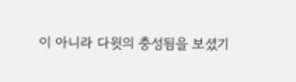이 아니라 다윗의 충성됨을 보셨기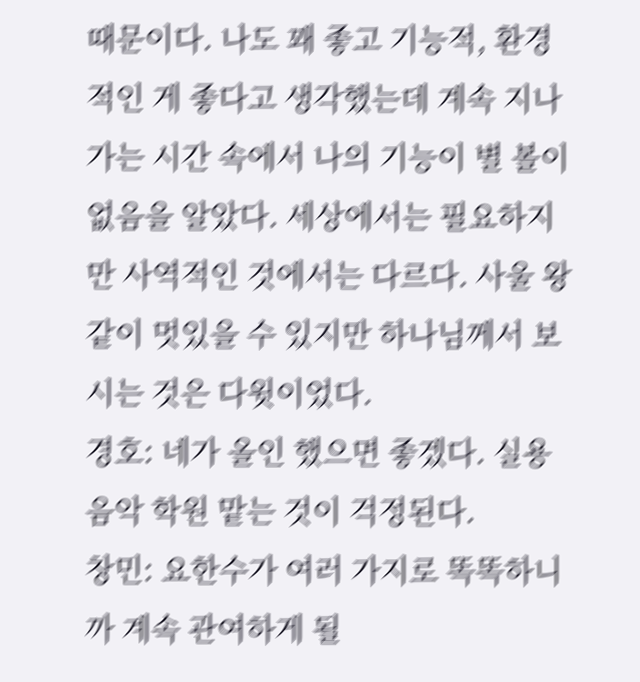때문이다. 나도 꽤 좋고 기능적, 환경적인 게 좋다고 생각했는데 계속 지나가는 시간 속에서 나의 기능이 별 볼이 없음을 알았다. 세상에서는 필요하지만 사역적인 것에서는 다르다. 사울 왕 같이 멋있을 수 있지만 하나님께서 보시는 것은 다윗이었다.
경호: 네가 올인 했으면 좋겠다. 실용 음악 학원 맡는 것이 걱정된다.
창민: 요한수가 여러 가지로 똑똑하니까 계속 관여하게 될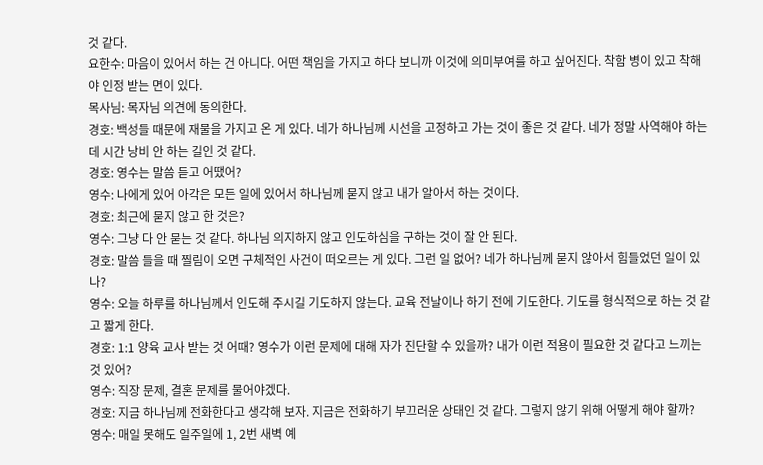것 같다.
요한수: 마음이 있어서 하는 건 아니다. 어떤 책임을 가지고 하다 보니까 이것에 의미부여를 하고 싶어진다. 착함 병이 있고 착해야 인정 받는 면이 있다.
목사님: 목자님 의견에 동의한다.
경호: 백성들 때문에 재물을 가지고 온 게 있다. 네가 하나님께 시선을 고정하고 가는 것이 좋은 것 같다. 네가 정말 사역해야 하는데 시간 낭비 안 하는 길인 것 같다.
경호: 영수는 말씀 듣고 어땠어?
영수: 나에게 있어 아각은 모든 일에 있어서 하나님께 묻지 않고 내가 알아서 하는 것이다.
경호: 최근에 묻지 않고 한 것은?
영수: 그냥 다 안 묻는 것 같다. 하나님 의지하지 않고 인도하심을 구하는 것이 잘 안 된다.
경호: 말씀 들을 때 찔림이 오면 구체적인 사건이 떠오르는 게 있다. 그런 일 없어? 네가 하나님께 묻지 않아서 힘들었던 일이 있나?
영수: 오늘 하루를 하나님께서 인도해 주시길 기도하지 않는다. 교육 전날이나 하기 전에 기도한다. 기도를 형식적으로 하는 것 같고 짧게 한다.
경호: 1:1 양육 교사 받는 것 어때? 영수가 이런 문제에 대해 자가 진단할 수 있을까? 내가 이런 적용이 필요한 것 같다고 느끼는 것 있어?
영수: 직장 문제, 결혼 문제를 물어야겠다.
경호: 지금 하나님께 전화한다고 생각해 보자. 지금은 전화하기 부끄러운 상태인 것 같다. 그렇지 않기 위해 어떻게 해야 할까?
영수: 매일 못해도 일주일에 1, 2번 새벽 예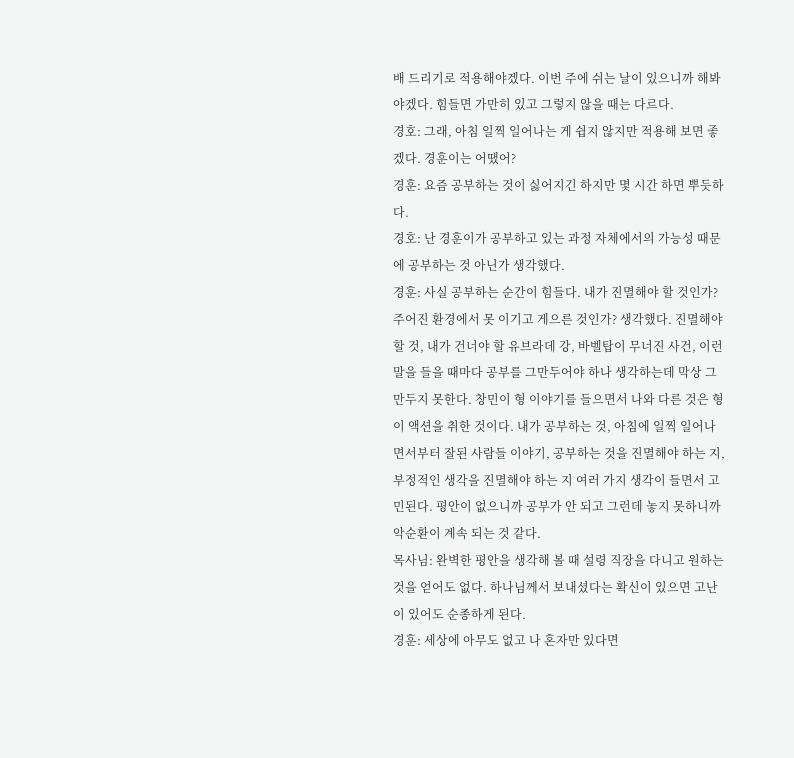배 드리기로 적용해야겠다. 이번 주에 쉬는 날이 있으니까 해봐야겠다. 힘들면 가만히 있고 그렇지 않을 때는 다르다.
경호: 그래, 아침 일찍 일어나는 게 쉽지 않지만 적용해 보면 좋겠다. 경훈이는 어땠어?
경훈: 요즘 공부하는 것이 싫어지긴 하지만 몇 시간 하면 뿌듯하다.
경호: 난 경훈이가 공부하고 있는 과정 자체에서의 가능성 때문에 공부하는 것 아닌가 생각했다.
경훈: 사실 공부하는 순간이 힘들다. 내가 진멸해야 할 것인가? 주어진 환경에서 못 이기고 게으른 것인가? 생각했다. 진멸해야 할 것, 내가 건너야 할 유브라데 강, 바벨탑이 무너진 사건, 이런 말을 들을 때마다 공부를 그만두어야 하나 생각하는데 막상 그만두지 못한다. 창민이 형 이야기를 들으면서 나와 다른 것은 형이 액션을 취한 것이다. 내가 공부하는 것, 아침에 일찍 일어나면서부터 잘된 사람들 이야기, 공부하는 것을 진멸해야 하는 지, 부정적인 생각을 진멸해야 하는 지 여러 가지 생각이 들면서 고민된다. 평안이 없으니까 공부가 안 되고 그런데 놓지 못하니까 악순환이 계속 되는 것 같다.
목사님: 완벽한 평안을 생각해 볼 때 설령 직장을 다니고 원하는 것을 얻어도 없다. 하나님께서 보내셨다는 확신이 있으면 고난이 있어도 순종하게 된다.
경훈: 세상에 아무도 없고 나 혼자만 있다면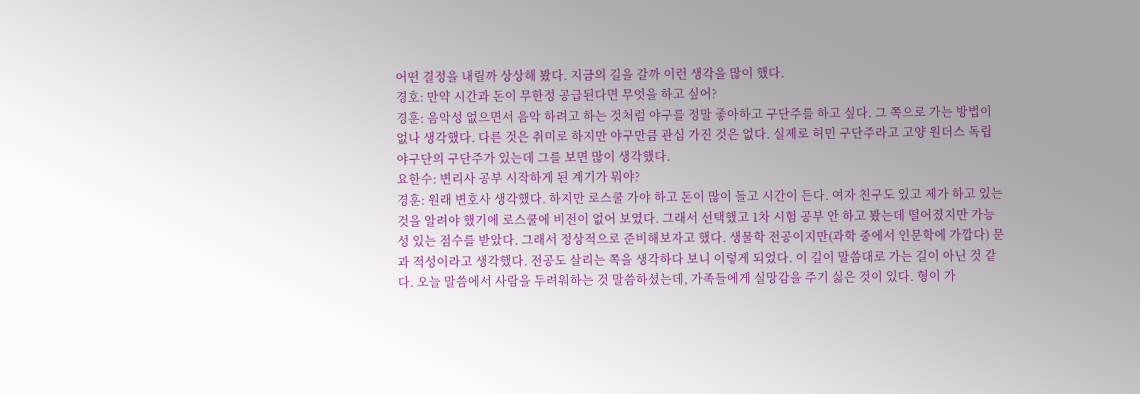어떤 결정을 내릴까 상상해 봤다. 지금의 길을 갈까 이런 생각을 많이 했다.
경호: 만약 시간과 돈이 무한정 공급된다면 무엇을 하고 싶어?
경훈: 음악성 없으면서 음악 하려고 하는 것처럼 야구를 정말 좋아하고 구단주를 하고 싶다. 그 쪽으로 가는 방법이 없나 생각했다. 다른 것은 취미로 하지만 야구만큼 관심 가진 것은 없다. 실제로 허민 구단주라고 고양 원더스 독립 야구단의 구단주가 있는데 그를 보면 많이 생각했다.
요한수: 변리사 공부 시작하게 된 계기가 뭐야?
경훈: 원래 변호사 생각했다. 하지만 로스쿨 가야 하고 돈이 많이 들고 시간이 든다. 여자 친구도 있고 제가 하고 있는 것을 알려야 했기에 로스쿨에 비전이 없어 보였다. 그래서 선택했고 1차 시험 공부 안 하고 봤는데 떨어졌지만 가능성 있는 점수를 받았다. 그래서 정상적으로 준비해보자고 했다. 생물학 전공이지만(과학 중에서 인문학에 가깝다) 문과 적성이라고 생각했다. 전공도 살리는 쪽을 생각하다 보니 이렇게 되었다. 이 길이 말씀대로 가는 길이 아닌 것 같다. 오늘 말씀에서 사람을 두려워하는 것 말씀하셨는데, 가족들에게 실망감을 주기 싫은 것이 있다. 형이 가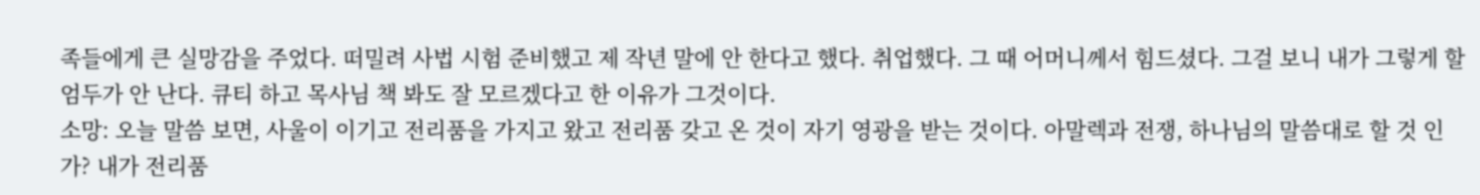족들에게 큰 실망감을 주었다. 떠밀려 사법 시험 준비했고 제 작년 말에 안 한다고 했다. 취업했다. 그 때 어머니께서 힘드셨다. 그걸 보니 내가 그렇게 할 엄두가 안 난다. 큐티 하고 목사님 책 봐도 잘 모르겠다고 한 이유가 그것이다.
소망: 오늘 말씀 보면, 사울이 이기고 전리품을 가지고 왔고 전리품 갖고 온 것이 자기 영광을 받는 것이다. 아말렉과 전쟁, 하나님의 말씀대로 할 것 인가? 내가 전리품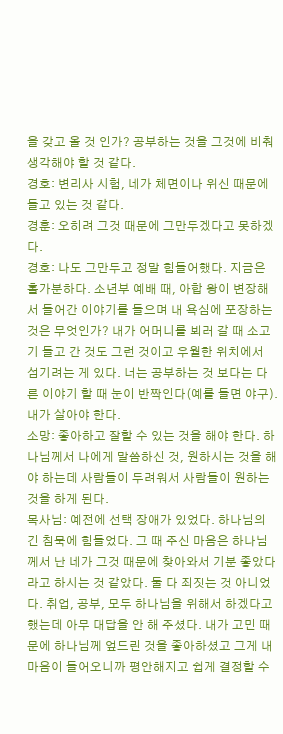을 갖고 올 것 인가? 공부하는 것을 그것에 비춰 생각해야 할 것 같다.
경호: 변리사 시험, 네가 체면이나 위신 때문에 들고 있는 것 같다.
경훈: 오히려 그것 때문에 그만두겠다고 못하겠다.
경호: 나도 그만두고 정말 힘들어했다. 지금은 홀가분하다. 소년부 예배 때, 아합 왕이 변장해서 들어간 이야기를 들으며 내 욕심에 포장하는 것은 무엇인가? 내가 어머니를 뵈러 갈 때 소고기 들고 간 것도 그런 것이고 우월한 위치에서 섬기려는 게 있다. 너는 공부하는 것 보다는 다른 이야기 할 때 눈이 반짝인다(예를 들면 야구). 내가 살아야 한다.
소망: 좋아하고 잘할 수 있는 것을 해야 한다. 하나님께서 나에게 말씀하신 것, 원하시는 것을 해야 하는데 사람들이 두려워서 사람들이 원하는 것을 하게 된다.
목사님: 예전에 선택 장애가 있었다. 하나님의 긴 침묵에 힘들었다. 그 때 주신 마음은 하나님께서 난 네가 그것 때문에 찾아와서 기분 좋았다 라고 하시는 것 같았다. 둘 다 죄짓는 것 아니었다. 취업, 공부, 모두 하나님을 위해서 하겠다고 했는데 아무 대답을 안 해 주셨다. 내가 고민 때문에 하나님께 엎드린 것을 좋아하셨고 그게 내 마음이 들어오니까 평안해지고 쉽게 결정할 수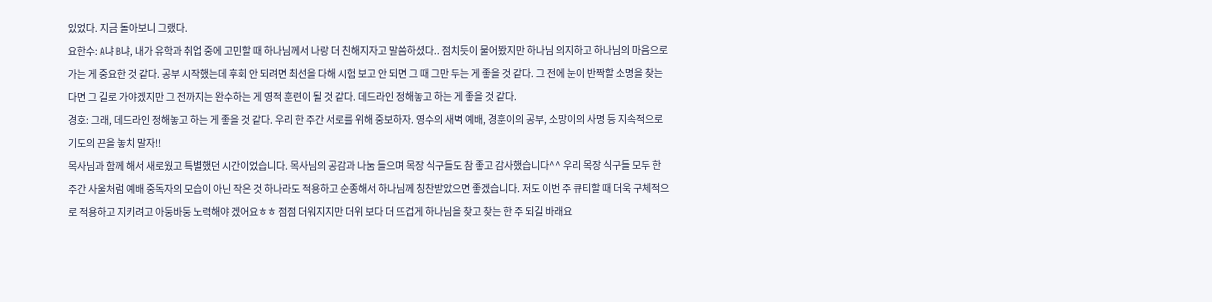있었다. 지금 돌아보니 그랬다.
요한수: A냐 B냐, 내가 유학과 취업 중에 고민할 때 하나님께서 나랑 더 친해지자고 말씀하셨다.. 점치듯이 물어봤지만 하나님 의지하고 하나님의 마음으로 가는 게 중요한 것 같다. 공부 시작했는데 후회 안 되려면 최선을 다해 시험 보고 안 되면 그 때 그만 두는 게 좋을 것 같다. 그 전에 눈이 반짝할 소명을 찾는다면 그 길로 가야겠지만 그 전까지는 완수하는 게 영적 훈련이 될 것 같다. 데드라인 정해놓고 하는 게 좋을 것 같다.
경호: 그래, 데드라인 정해놓고 하는 게 좋을 것 같다. 우리 한 주간 서로를 위해 중보하자. 영수의 새벽 예배, 경훈이의 공부, 소망이의 사명 등 지속적으로 기도의 끈을 놓치 말자!!
목사님과 함께 해서 새로웠고 특별했던 시간이었습니다. 목사님의 공감과 나눔 들으며 목장 식구들도 참 좋고 감사했습니다^^ 우리 목장 식구들 모두 한 주간 사울처럼 예배 중독자의 모습이 아닌 작은 것 하나라도 적용하고 순종해서 하나님께 칭찬받았으면 좋겠습니다. 저도 이번 주 큐티할 때 더욱 구체적으로 적용하고 지키려고 아둥바둥 노력해야 겠어요ㅎㅎ 점점 더워지지만 더위 보다 더 뜨겁게 하나님을 찾고 찾는 한 주 되길 바래요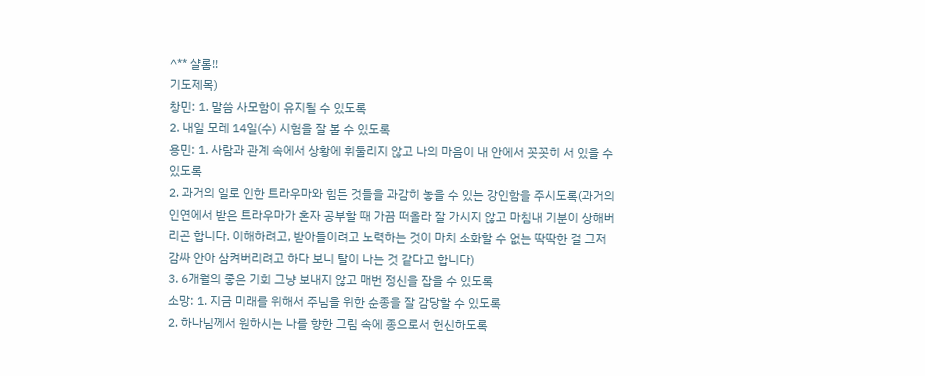^** 샬롬!!
기도제목)
창민: 1. 말씀 사모함이 유지될 수 있도록
2. 내일 모레 14일(수) 시험을 잘 볼 수 있도록
용민: 1. 사람과 관계 속에서 상황에 휘둘리지 않고 나의 마음이 내 안에서 꼿꼿히 서 있을 수 있도록
2. 과거의 일로 인한 트라우마와 힘든 것들을 과감히 놓을 수 있는 강인함을 주시도록(과거의 인연에서 받은 트라우마가 혼자 공부할 때 가끔 떠올라 잘 가시지 않고 마침내 기분이 상해버리곤 합니다. 이해하려고, 받아들이려고 노력하는 것이 마치 소화할 수 없는 딱딱한 걸 그저 감싸 안아 삼켜버리려고 하다 보니 탈이 나는 것 같다고 합니다)
3. 6개월의 좋은 기회 그냥 보내지 않고 매번 정신을 잡을 수 있도록
소망: 1. 지금 미래를 위해서 주님을 위한 순종을 잘 감당할 수 있도록
2. 하나님께서 원하시는 나를 향한 그림 속에 종으로서 헌신하도록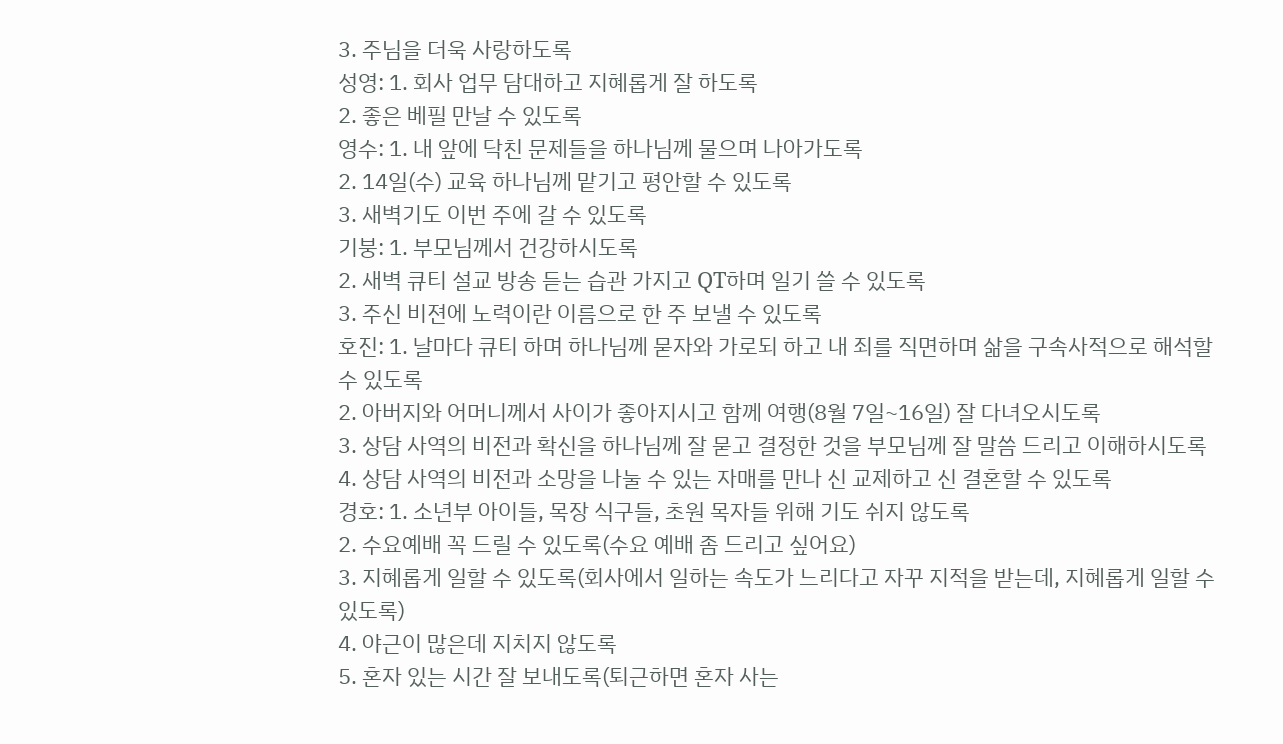3. 주님을 더욱 사랑하도록
성영: 1. 회사 업무 담대하고 지혜롭게 잘 하도록
2. 좋은 베필 만날 수 있도록
영수: 1. 내 앞에 닥친 문제들을 하나님께 물으며 나아가도록
2. 14일(수) 교육 하나님께 맡기고 평안할 수 있도록
3. 새벽기도 이번 주에 갈 수 있도록
기붕: 1. 부모님께서 건강하시도록
2. 새벽 큐티 설교 방송 듣는 습관 가지고 QT하며 일기 쓸 수 있도록
3. 주신 비젼에 노력이란 이름으로 한 주 보낼 수 있도록
호진: 1. 날마다 큐티 하며 하나님께 묻자와 가로되 하고 내 죄를 직면하며 삶을 구속사적으로 해석할 수 있도록
2. 아버지와 어머니께서 사이가 좋아지시고 함께 여행(8월 7일~16일) 잘 다녀오시도록
3. 상담 사역의 비전과 확신을 하나님께 잘 묻고 결정한 것을 부모님께 잘 말씀 드리고 이해하시도록
4. 상담 사역의 비전과 소망을 나눌 수 있는 자매를 만나 신 교제하고 신 결혼할 수 있도록
경호: 1. 소년부 아이들, 목장 식구들, 초원 목자들 위해 기도 쉬지 않도록
2. 수요예배 꼭 드릴 수 있도록(수요 예배 좀 드리고 싶어요)
3. 지혜롭게 일할 수 있도록(회사에서 일하는 속도가 느리다고 자꾸 지적을 받는데, 지혜롭게 일할 수 있도록)
4. 야근이 많은데 지치지 않도록
5. 혼자 있는 시간 잘 보내도록(퇴근하면 혼자 사는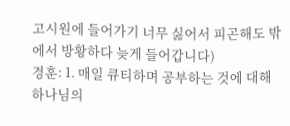고시원에 들어가기 너무 싫어서 피곤해도 밖에서 방황하다 늦게 들어갑니다)
경훈: 1. 매일 큐티하며 공부하는 것에 대해 하나님의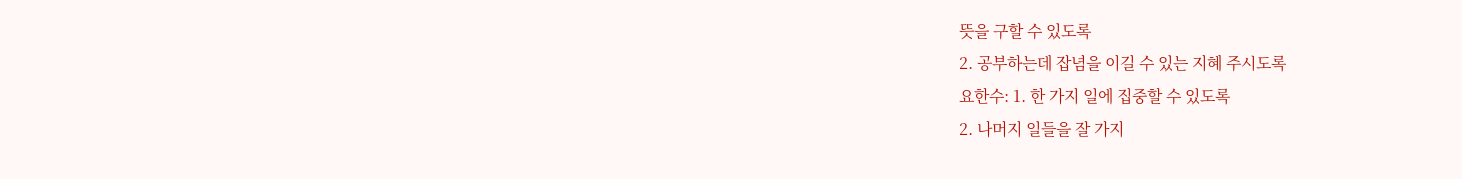뜻을 구할 수 있도록
2. 공부하는데 잡념을 이길 수 있는 지혜 주시도록
요한수: 1. 한 가지 일에 집중할 수 있도록
2. 나머지 일들을 잘 가지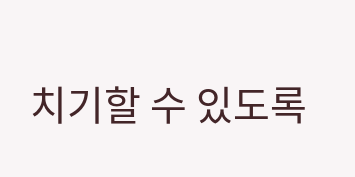치기할 수 있도록